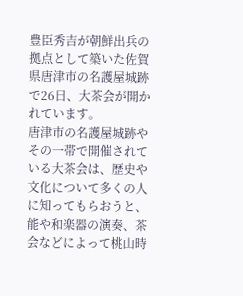豊臣秀吉が朝鮮出兵の拠点として築いた佐賀県唐津市の名護屋城跡で26日、大茶会が開かれています。
唐津市の名護屋城跡やその一帯で開催されている大茶会は、歴史や文化について多くの人に知ってもらおうと、能や和楽器の演奏、茶会などによって桃山時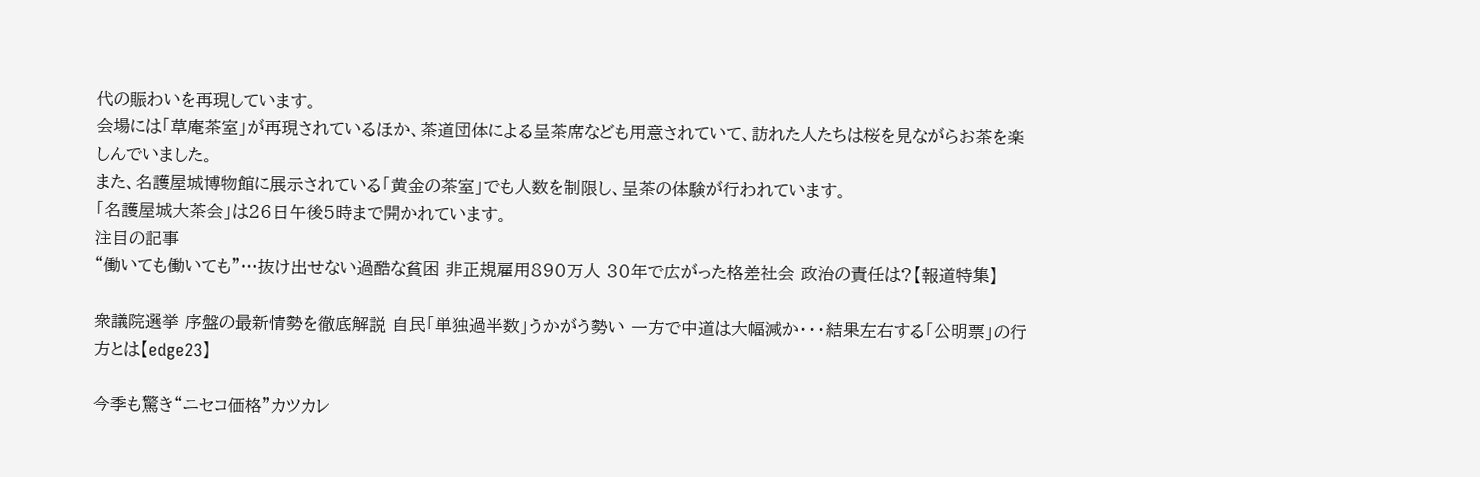代の賑わいを再現しています。
会場には「草庵茶室」が再現されているほか、茶道団体による呈茶席なども用意されていて、訪れた人たちは桜を見ながらお茶を楽しんでいました。
また、名護屋城博物館に展示されている「黄金の茶室」でも人数を制限し、呈茶の体験が行われています。
「名護屋城大茶会」は26日午後5時まで開かれています。
注目の記事
“働いても働いても”…抜け出せない過酷な貧困 非正規雇用890万人 30年で広がった格差社会 政治の責任は?【報道特集】

衆議院選挙 序盤の最新情勢を徹底解説 自民「単独過半数」うかがう勢い 一方で中道は大幅減か・・・結果左右する「公明票」の行方とは【edge23】

今季も驚き“ニセコ価格”カツカレ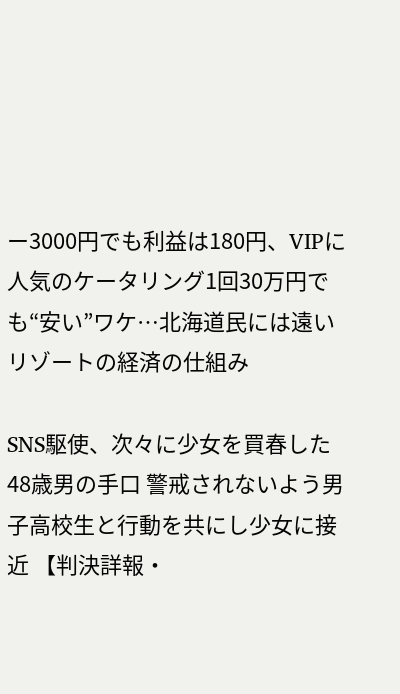ー3000円でも利益は180円、VIPに人気のケータリング1回30万円でも“安い”ワケ…北海道民には遠いリゾートの経済の仕組み

SNS駆使、次々に少女を買春した48歳男の手口 警戒されないよう男子高校生と行動を共にし少女に接近 【判決詳報・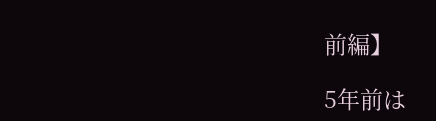前編】

5年前は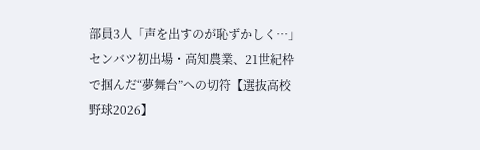部員3人「声を出すのが恥ずかしく⋯」センバツ初出場・高知農業、21世紀枠で掴んだ“夢舞台”への切符【選抜高校野球2026】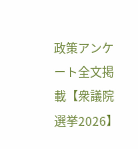政策アンケート全文掲載【衆議院選挙2026】